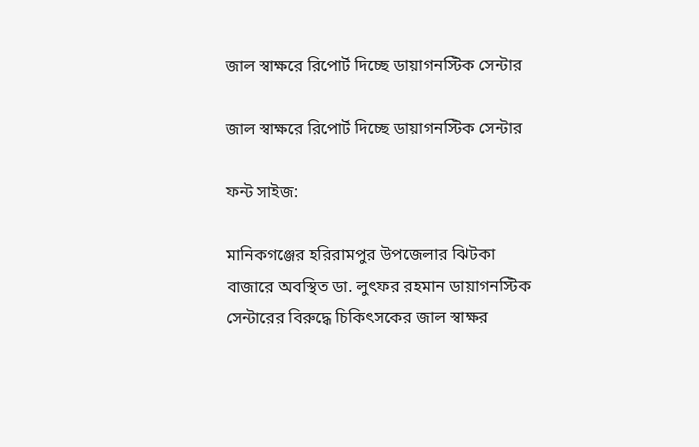জাল স্বাক্ষরে রিপোর্ট দিচ্ছে ডায়াগনস্টিক সেন্টার

জাল স্বাক্ষরে রিপোর্ট দিচ্ছে ডায়াগনস্টিক সেন্টার

ফন্ট সাইজ:

মানিকগঞ্জের হরিরামপুর উপজেলার ঝিটকা বাজারে অবস্থিত ডা. লুৎফর রহমান ডায়াগনস্টিক সেন্টারের বিরুদ্ধে চিকিৎসকের জাল স্বাক্ষর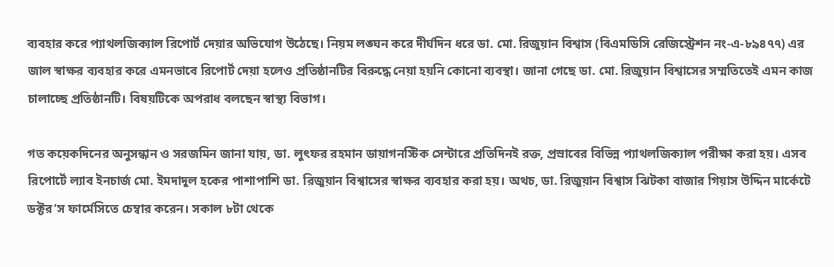ব্যবহার করে প্যাথলজিক্যাল রিপোর্ট দেয়ার অভিযোগ উঠেছে। নিয়ম লঙ্ঘন করে দীর্ঘদিন ধরে ডা. মো. রিজুয়ান বিশ্বাস (বিএমডিসি রেজিস্ট্রেশন নং-এ-৮৯৪৭৭) এর জাল স্বাক্ষর ব্যবহার করে এমনভাবে রিপোর্ট দেয়া হলেও প্রতিষ্ঠানটির বিরুদ্ধে নেয়া হয়নি কোনো ব্যবস্থা। জানা গেছে ডা. মো. রিজুয়ান বিশ্বাসের সম্মতিতেই এমন কাজ চালাচ্ছে প্রতিষ্ঠানটি। বিষয়টিকে অপরাধ বলছেন স্বাস্থ্য বিভাগ।

গত কয়েকদিনের অনুসন্ধান ও সরজমিন জানা যায়, ডা. লুৎফর রহমান ডায়াগনস্টিক সেন্টারে প্রতিদিনই রক্ত, প্রস্রাবের বিভিন্ন প্যাথলজিক্যাল পরীক্ষা করা হয়। এসব রিপোর্টে ল্যাব ইনচার্জ মো. ইমদাদুল হকের পাশাপাশি ডা. রিজুয়ান বিশ্বাসের স্বাক্ষর ব্যবহার করা হয়। অথচ, ডা. রিজুয়ান বিশ্বাস ঝিটকা বাজার গিয়াস উদ্দিন মার্কেটে ডক্টর’স ফার্মেসিতে চেম্বার করেন। সকাল ৮টা থেকে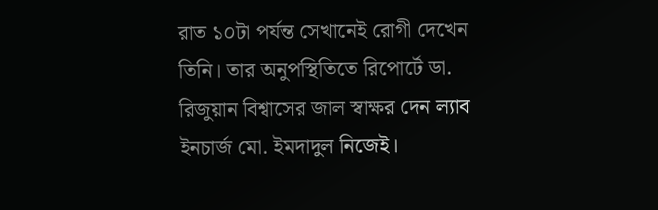রাত ১০টা পর্যন্ত সেখানেই রোগী দেখেন তিনি। তার অনুপস্থিতিতে রিপোর্টে ডা. রিজুয়ান বিশ্বাসের জাল স্বাক্ষর দেন ল্যাব ইনচার্জ মো. ইমদাদুল নিজেই।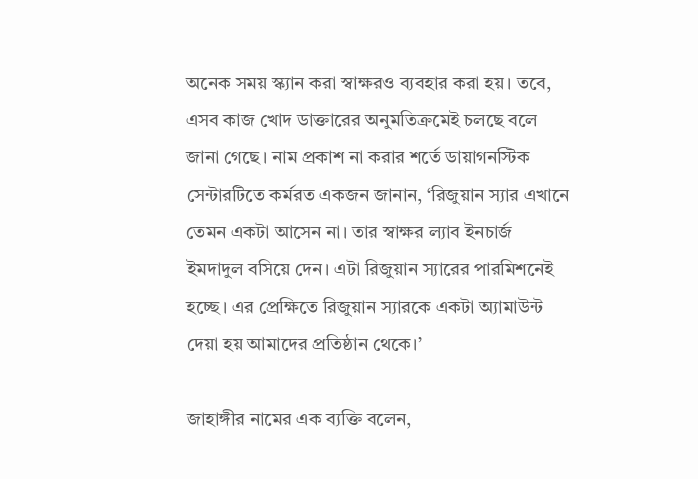অনেক সময় স্ক্যান করা স্বাক্ষরও ব্যবহার করা হয়। তবে, এসব কাজ খোদ ডাক্তারের অনুমতিক্রমেই চলছে বলে জানা গেছে। নাম প্রকাশ না করার শর্তে ডায়াগনস্টিক সেন্টারটিতে কর্মরত একজন জানান, ‘রিজুয়ান স্যার এখানে তেমন একটা আসেন না। তার স্বাক্ষর ল্যাব ইনচার্জ ইমদাদুল বসিয়ে দেন। এটা রিজুয়ান স্যারের পারমিশনেই হচ্ছে। এর প্রেক্ষিতে রিজুয়ান স্যারকে একটা অ্যামাউন্ট দেয়া হয় আমাদের প্রতিষ্ঠান থেকে।’

জাহাঙ্গীর নামের এক ব্যক্তি বলেন,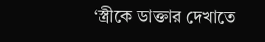‘স্ত্রীকে ডাক্তার দেখাতে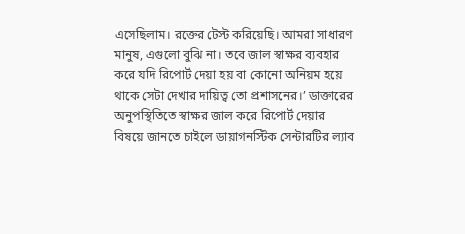এসেছিলাম। রক্তের টেস্ট করিয়েছি। আমরা সাধারণ মানুষ, এগুলো বুঝি না। তবে জাল স্বাক্ষর ব্যবহার করে যদি রিপোর্ট দেয়া হয় বা কোনো অনিয়ম হয়ে থাকে সেটা দেখার দায়িত্ব তো প্রশাসনের।’ ডাক্তারের অনুপস্থিতিতে স্বাক্ষর জাল করে রিপোর্ট দেয়ার বিষয়ে জানতে চাইলে ডায়াগনস্টিক সেন্টারটির ল্যাব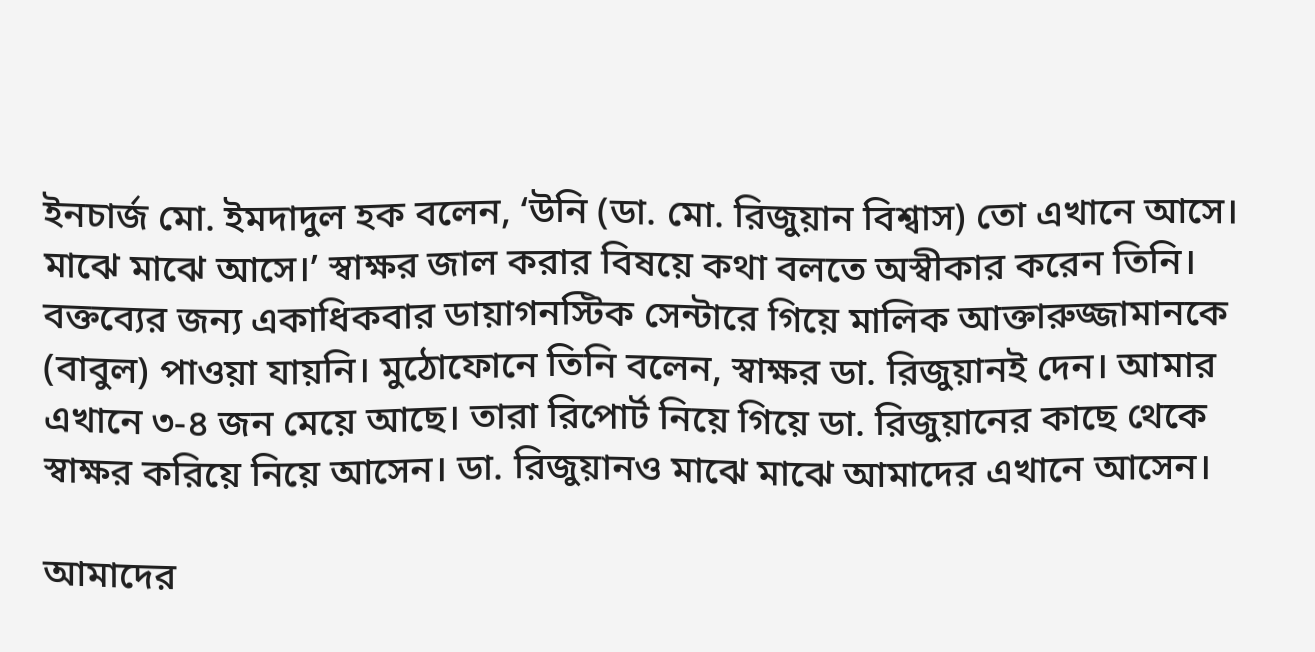ইনচার্জ মো. ইমদাদুল হক বলেন, ‘উনি (ডা. মো. রিজুয়ান বিশ্বাস) তো এখানে আসে। মাঝে মাঝে আসে।’ স্বাক্ষর জাল করার বিষয়ে কথা বলতে অস্বীকার করেন তিনি। বক্তব্যের জন্য একাধিকবার ডায়াগনস্টিক সেন্টারে গিয়ে মালিক আক্তারুজ্জামানকে (বাবুল) পাওয়া যায়নি। মুঠোফোনে তিনি বলেন, স্বাক্ষর ডা. রিজুয়ানই দেন। আমার এখানে ৩-৪ জন মেয়ে আছে। তারা রিপোর্ট নিয়ে গিয়ে ডা. রিজুয়ানের কাছে থেকে স্বাক্ষর করিয়ে নিয়ে আসেন। ডা. রিজুয়ানও মাঝে মাঝে আমাদের এখানে আসেন।

আমাদের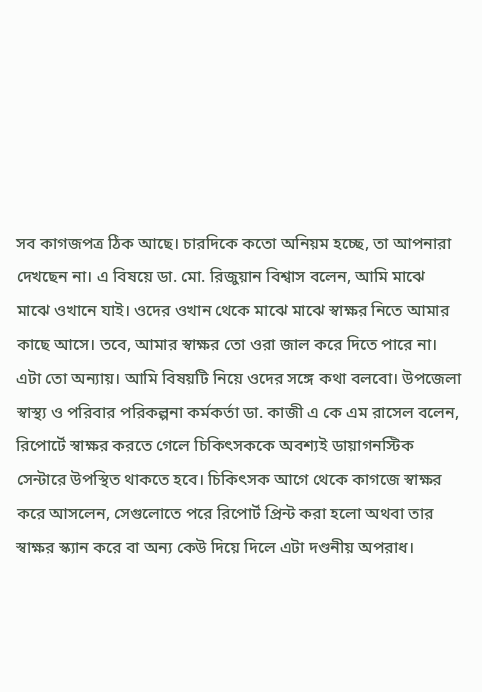সব কাগজপত্র ঠিক আছে। চারদিকে কতো অনিয়ম হচ্ছে, তা আপনারা দেখছেন না। এ বিষয়ে ডা. মো. রিজুয়ান বিশ্বাস বলেন, আমি মাঝে মাঝে ওখানে যাই। ওদের ওখান থেকে মাঝে মাঝে স্বাক্ষর নিতে আমার কাছে আসে। তবে, আমার স্বাক্ষর তো ওরা জাল করে দিতে পারে না। এটা তো অন্যায়। আমি বিষয়টি নিয়ে ওদের সঙ্গে কথা বলবো। উপজেলা স্বাস্থ্য ও পরিবার পরিকল্পনা কর্মকর্তা ডা. কাজী এ কে এম রাসেল বলেন, রিপোর্টে স্বাক্ষর করতে গেলে চিকিৎসককে অবশ্যই ডায়াগনস্টিক সেন্টারে উপস্থিত থাকতে হবে। চিকিৎসক আগে থেকে কাগজে স্বাক্ষর করে আসলেন, সেগুলোতে পরে রিপোর্ট প্রিন্ট করা হলো অথবা তার স্বাক্ষর স্ক্যান করে বা অন্য কেউ দিয়ে দিলে এটা দণ্ডনীয় অপরাধ।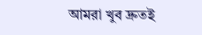আমরা খুব দ্রুতই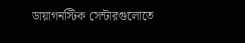ডায়াগনস্টিক সেন্টারগুলোতে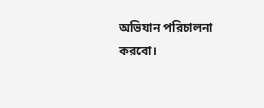অভিযান পরিচালনা করবো।